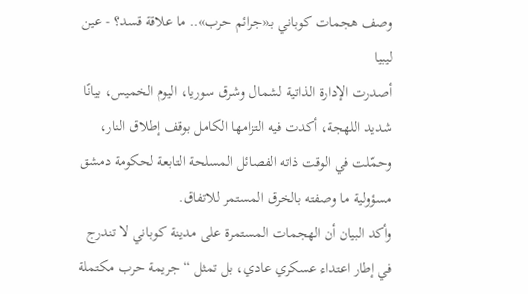وصف هجمات كوباني بـ«جرائم حرب».. ما علاقة قسد؟ - عين ليبيا
أصدرت الإدارة الذاتية لشمال وشرق سوريا، اليوم الخميس، بيانًا شديد اللهجة، أكدت فيه التزامها الكامل بوقف إطلاق النار، وحمّلت في الوقت ذاته الفصائل المسلحة التابعة لحكومة دمشق مسؤولية ما وصفته بالخرق المستمر للاتفاق.
وأكد البيان أن الهجمات المستمرة على مدينة كوباني لا تندرج في إطار اعتداء عسكري عادي، بل تمثل “جريمة حرب مكتملة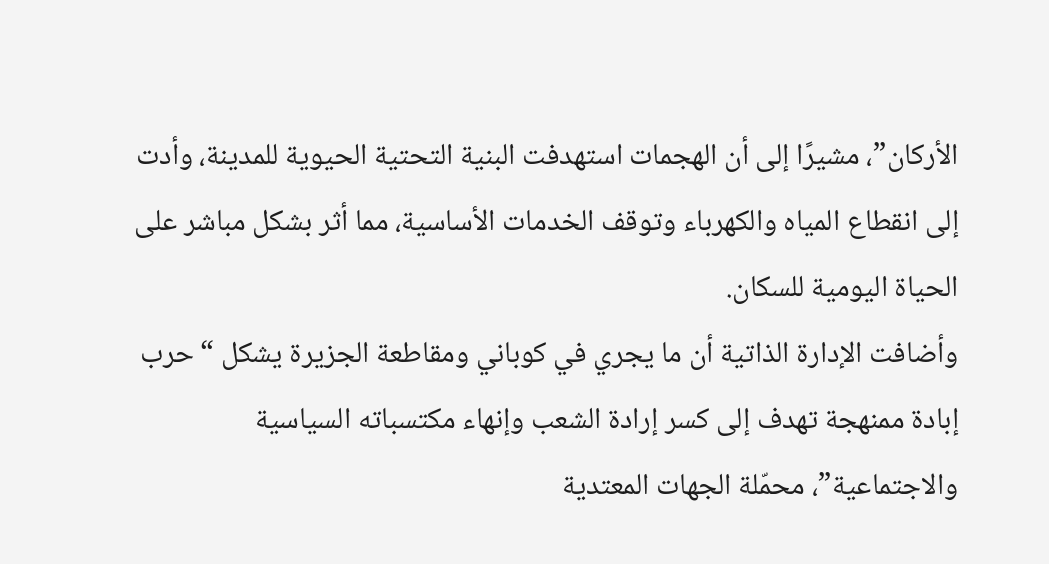الأركان”، مشيرًا إلى أن الهجمات استهدفت البنية التحتية الحيوية للمدينة، وأدت إلى انقطاع المياه والكهرباء وتوقف الخدمات الأساسية، مما أثر بشكل مباشر على الحياة اليومية للسكان.
وأضافت الإدارة الذاتية أن ما يجري في كوباني ومقاطعة الجزيرة يشكل “حرب إبادة ممنهجة تهدف إلى كسر إرادة الشعب وإنهاء مكتسباته السياسية والاجتماعية”، محمّلة الجهات المعتدية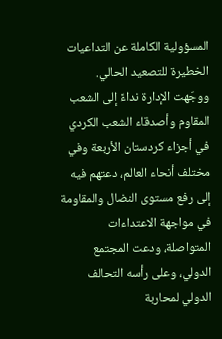المسؤولية الكاملة عن التداعيات الخطيرة للتصعيد الحالي.
ووجّهت الإدارة نداءً إلى الشعب المقاوم وأصدقاء الشعب الكردي في أجزاء كردستان الأربعة وفي مختلف أنحاء العالم، دعتهم فيه إلى رفع مستوى النضال والمقاومة في مواجهة الاعتداءات المتواصلة، ودعت المجتمع الدولي، وعلى رأسه التحالف الدولي لمحاربة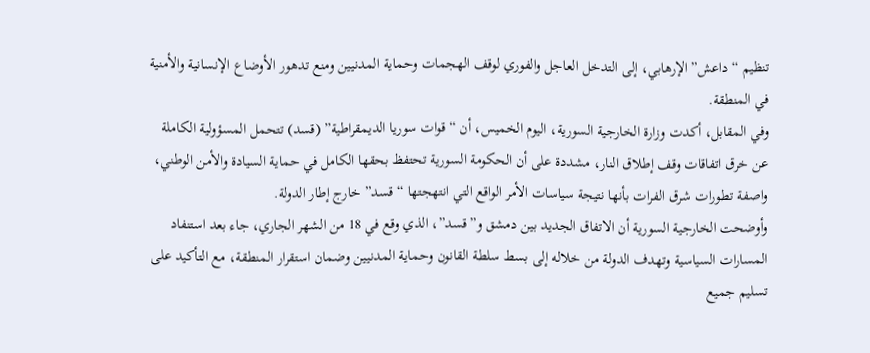تنظيم “داعش” الإرهابي، إلى التدخل العاجل والفوري لوقف الهجمات وحماية المدنيين ومنع تدهور الأوضاع الإنسانية والأمنية في المنطقة.
وفي المقابل، أكدت وزارة الخارجية السورية، اليوم الخميس، أن “قوات سوريا الديمقراطية” (قسد) تتحمل المسؤولية الكاملة عن خرق اتفاقات وقف إطلاق النار، مشددة على أن الحكومة السورية تحتفظ بحقها الكامل في حماية السيادة والأمن الوطني، واصفة تطورات شرق الفرات بأنها نتيجة سياسات الأمر الواقع التي انتهجتها “قسد” خارج إطار الدولة.
وأوضحت الخارجية السورية أن الاتفاق الجديد بين دمشق و”قسد”، الذي وقع في 18 من الشهر الجاري، جاء بعد استنفاد المسارات السياسية وتهدف الدولة من خلاله إلى بسط سلطة القانون وحماية المدنيين وضمان استقرار المنطقة، مع التأكيد على تسليم جميع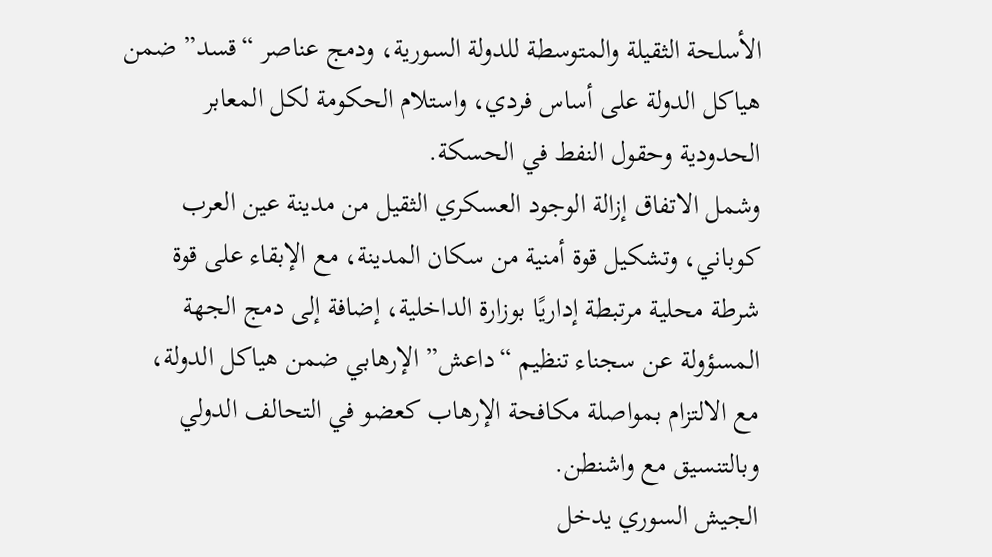الأسلحة الثقيلة والمتوسطة للدولة السورية، ودمج عناصر “قسد” ضمن هياكل الدولة على أساس فردي، واستلام الحكومة لكل المعابر الحدودية وحقول النفط في الحسكة.
وشمل الاتفاق إزالة الوجود العسكري الثقيل من مدينة عين العرب كوباني، وتشكيل قوة أمنية من سكان المدينة، مع الإبقاء على قوة شرطة محلية مرتبطة إداريًا بوزارة الداخلية، إضافة إلى دمج الجهة المسؤولة عن سجناء تنظيم “داعش” الإرهابي ضمن هياكل الدولة، مع الالتزام بمواصلة مكافحة الإرهاب كعضو في التحالف الدولي وبالتنسيق مع واشنطن.
الجيش السوري يدخل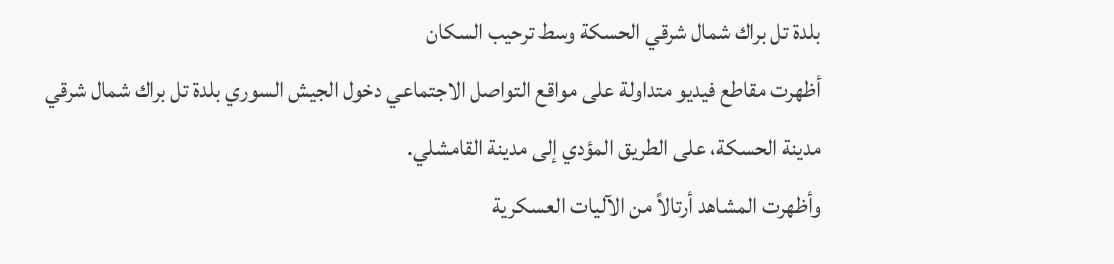بلدة تل براك شمال شرقي الحسكة وسط ترحيب السكان
أظهرت مقاطع فيديو متداولة على مواقع التواصل الاجتماعي دخول الجيش السوري بلدة تل براك شمال شرقي مدينة الحسكة، على الطريق المؤدي إلى مدينة القامشلي.
وأظهرت المشاهد أرتالاً من الآليات العسكرية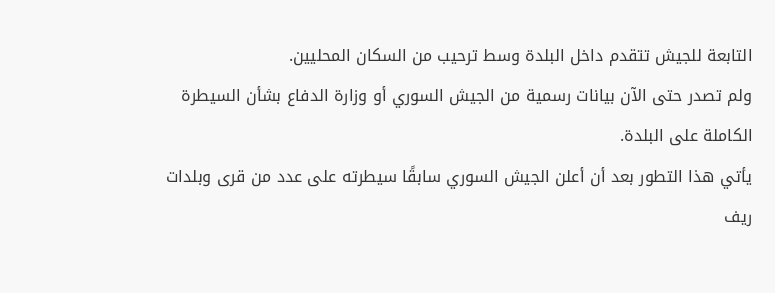التابعة للجيش تتقدم داخل البلدة وسط ترحيب من السكان المحليين.
ولم تصدر حتى الآن بيانات رسمية من الجيش السوري أو وزارة الدفاع بشأن السيطرة الكاملة على البلدة.
يأتي هذا التطور بعد أن أعلن الجيش السوري سابقًا سيطرته على عدد من قرى وبلدات ريف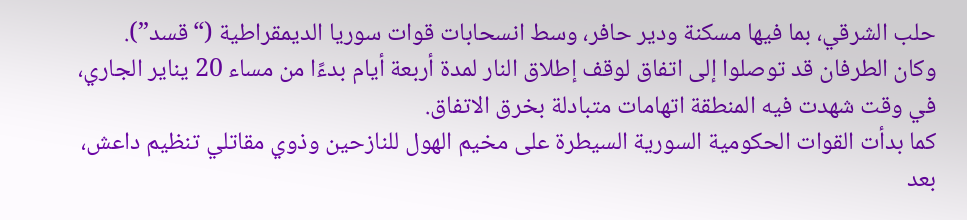حلب الشرقي، بما فيها مسكنة ودير حافر، وسط انسحابات قوات سوريا الديمقراطية (“قسد”).
وكان الطرفان قد توصلوا إلى اتفاق لوقف إطلاق النار لمدة أربعة أيام بدءًا من مساء 20 يناير الجاري، في وقت شهدت فيه المنطقة اتهامات متبادلة بخرق الاتفاق.
كما بدأت القوات الحكومية السورية السيطرة على مخيم الهول للنازحين وذوي مقاتلي تنظيم داعش، بعد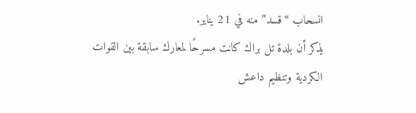انسحاب “قسد” منه في 21 يناير.
يذكر أن بلدة تل براك كانت مسرحًا لمعارك سابقة بين القوات الكردية وتنظيم داعش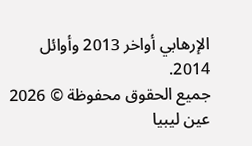الإرهابي أواخر 2013 وأوائل 2014.
جميع الحقوق محفوظة © 2026 عين ليبيا